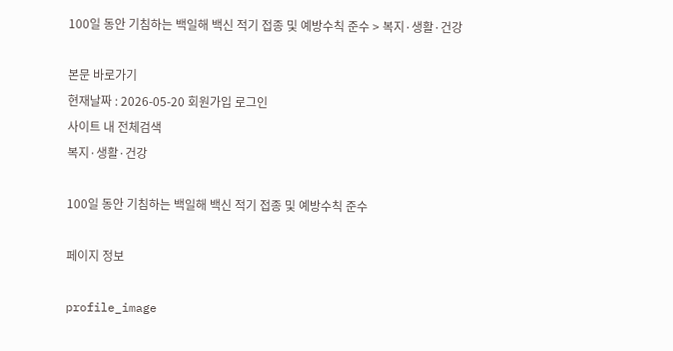100일 동안 기침하는 백일해 백신 적기 접종 및 예방수칙 준수 > 복지·생활·건강

본문 바로가기
현재날짜 : 2026-05-20 회원가입 로그인
사이트 내 전체검색
복지·생활·건강

100일 동안 기침하는 백일해 백신 적기 접종 및 예방수칙 준수

페이지 정보

profile_image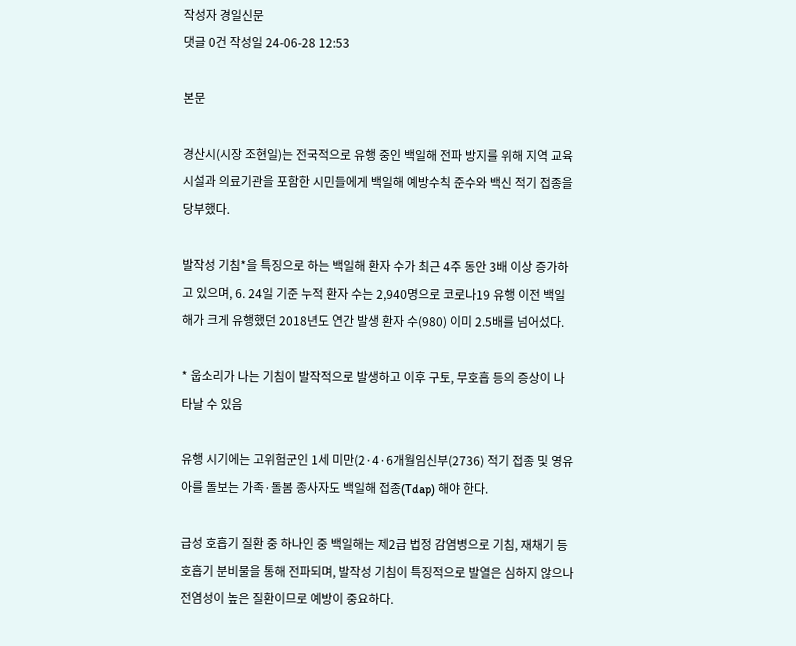작성자 경일신문
댓글 0건 작성일 24-06-28 12:53

본문

경산시(시장 조현일)는 전국적으로 유행 중인 백일해 전파 방지를 위해 지역 교육시설과 의료기관을 포함한 시민들에게 백일해 예방수칙 준수와 백신 적기 접종을 당부했다.

발작성 기침*을 특징으로 하는 백일해 환자 수가 최근 4주 동안 3배 이상 증가하고 있으며, 6. 24일 기준 누적 환자 수는 2,940명으로 코로나19 유행 이전 백일해가 크게 유행했던 2018년도 연간 발생 환자 수(980) 이미 2.5배를 넘어섰다.

* 웁소리가 나는 기침이 발작적으로 발생하고 이후 구토, 무호흡 등의 증상이 나타날 수 있음

유행 시기에는 고위험군인 1세 미만(2·4·6개월임신부(2736) 적기 접종 및 영유아를 돌보는 가족·돌봄 종사자도 백일해 접종(Tdap) 해야 한다.

급성 호흡기 질환 중 하나인 중 백일해는 제2급 법정 감염병으로 기침, 재채기 등 호흡기 분비물을 통해 전파되며, 발작성 기침이 특징적으로 발열은 심하지 않으나 전염성이 높은 질환이므로 예방이 중요하다.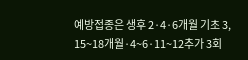예방접종은 생후 2·4·6개월 기초 3, 15~18개월·4~6·11~12추가 3회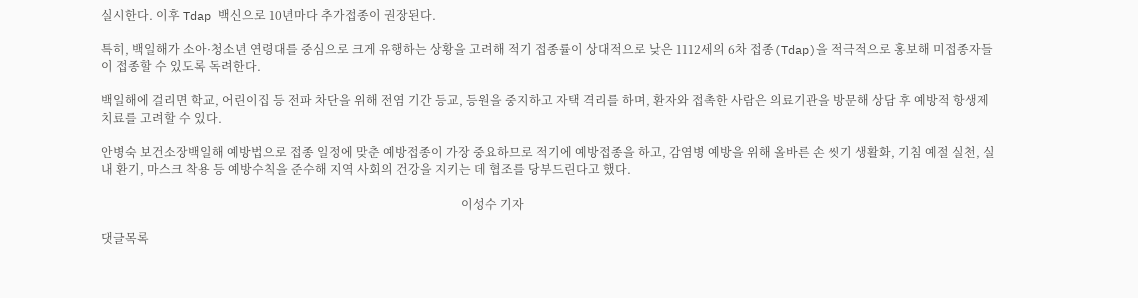실시한다. 이후 Tdap 백신으로 10년마다 추가접종이 권장된다.

특히, 백일해가 소아·청소년 연령대를 중심으로 크게 유행하는 상황을 고려해 적기 접종률이 상대적으로 낮은 1112세의 6차 접종(Tdap)을 적극적으로 홍보해 미접종자들이 접종할 수 있도록 독려한다.

백일해에 걸리면 학교, 어린이집 등 전파 차단을 위해 전염 기간 등교, 등원을 중지하고 자택 격리를 하며, 환자와 접촉한 사람은 의료기관을 방문해 상담 후 예방적 항생제 치료를 고려할 수 있다.

안병숙 보건소장백일해 예방법으로 접종 일정에 맞춘 예방접종이 가장 중요하므로 적기에 예방접종을 하고, 감염병 예방을 위해 올바른 손 씻기 생활화, 기침 예절 실천, 실내 환기, 마스크 착용 등 예방수칙을 준수해 지역 사회의 건강을 지키는 데 협조를 당부드린다고 했다.

                                                                                                                        이성수 기자

댓글목록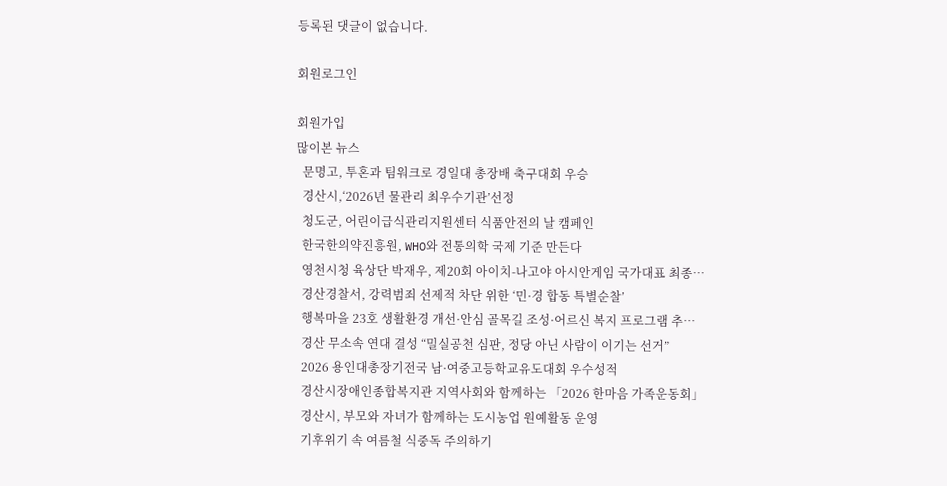등록된 댓글이 없습니다.

회원로그인

회원가입
많이본 뉴스
  문명고, 투혼과 팀워크로 경일대 총장배 축구대회 우승
  경산시,‘2026년 물관리 최우수기관’선정
  청도군, 어린이급식관리지원센터 식품안전의 날 캠페인
  한국한의약진흥원, WHO와 전통의학 국제 기준 만든다
  영천시청 육상단 박재우, 제20회 아이치-나고야 아시안게임 국가대표 최종…
  경산경찰서, 강력범죄 선제적 차단 위한 ‘민·경 합동 특별순찰’
  행복마을 23호 생활환경 개선·안심 골목길 조성·어르신 복지 프로그램 추…
  경산 무소속 연대 결성 “밀실공천 심판, 정당 아닌 사람이 이기는 선거”
  2026 용인대총장기전국 남·여중고등학교유도대회 우수성적
  경산시장애인종합복지관 지역사회와 함께하는 「2026 한마음 가족운동회」
  경산시, 부모와 자녀가 함께하는 도시농업 원예활동 운영
  기후위기 속 여름철 식중독 주의하기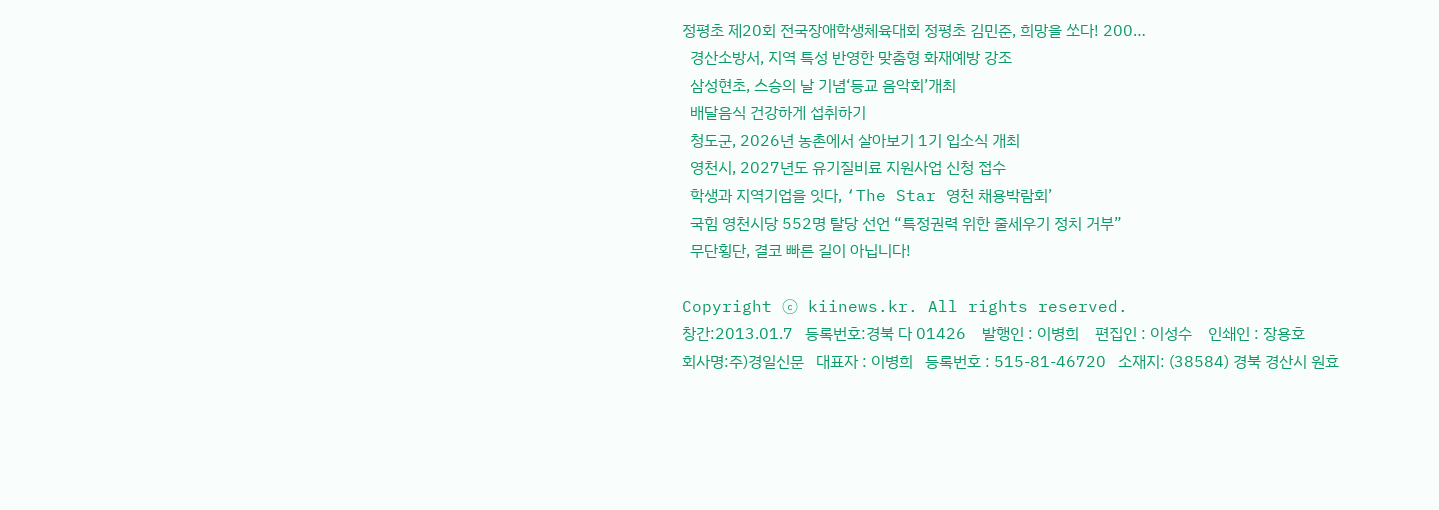정평초 제20회 전국장애학생체육대회 정평초 김민준, 희망을 쏘다! 200…
  경산소방서, 지역 특성 반영한 맞춤형 화재예방 강조
  삼성현초, 스승의 날 기념‘등교 음악회’개최
  배달음식 건강하게 섭취하기
  청도군, 2026년 농촌에서 살아보기 1기 입소식 개최
  영천시, 2027년도 유기질비료 지원사업 신청 접수
  학생과 지역기업을 잇다, ‘The Star 영천 채용박람회’
  국힘 영천시당 552명 탈당 선언 “특정권력 위한 줄세우기 정치 거부”
  무단횡단, 결코 빠른 길이 아닙니다!

Copyright ⓒ kiinews.kr. All rights reserved.
창간:2013.01.7   등록번호:경북 다 01426    발행인 : 이병희    편집인 : 이성수    인쇄인 : 장용호
회사명:주)경일신문   대표자 : 이병희   등록번호 : 515-81-46720   소재지: (38584) 경북 경산시 원효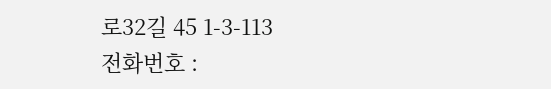로32길 45 1-3-113
전화번호 :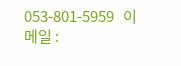053-801-5959   이메일 :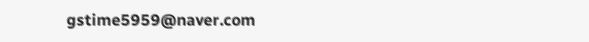gstime5959@naver.com